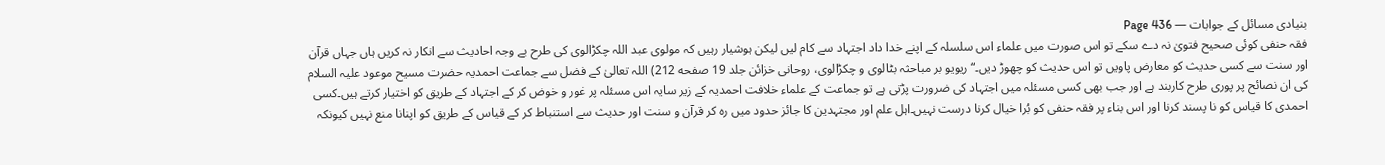بنیادی مسائل کے جوابات — Page 436
فقہ حنفی کوئی صحیح فتویٰ نہ دے سکے تو اس صورت میں علماء اس سلسلہ کے اپنے خدا داد اجتہاد سے کام لیں لیکن ہوشیار رہیں کہ مولوی عبد اللہ چکڑالوی کی طرح بے وجہ احادیث سے انکار نہ کریں ہاں جہاں قرآن اور سنت سے کسی حدیث کو معارض پاویں تو اس حدیث کو چھوڑ دیں۔“ ریویو بر مباحثہ بٹالوی و چکڑالوی، روحانی خزائن جلد 19 صفحه 212) اللہ تعالیٰ کے فضل سے جماعت احمدیہ حضرت مسیح موعود علیہ السلام کی ان نصائح پر پوری طرح کاربند ہے اور جب بھی کسی مسئلہ میں اجتہاد کی ضرورت پڑتی ہے تو جماعت کے علماء خلافت احمدیہ کے زیر سایہ اس مسئلہ پر غور و خوض کر کے اجتہاد کے طریق کو اختیار کرتے ہیں۔کسی احمدی کا قیاس کو نا پسند کرنا اور اس بناء پر فقہ حنفی کو بُرا خیال کرنا درست نہیں۔اہل علم اور مجتہدین کا جائز حدود میں رہ کر قرآن و سنت اور حدیث سے استنباط کر کے قیاس کے طریق کو اپنانا منع نہیں کیونکہ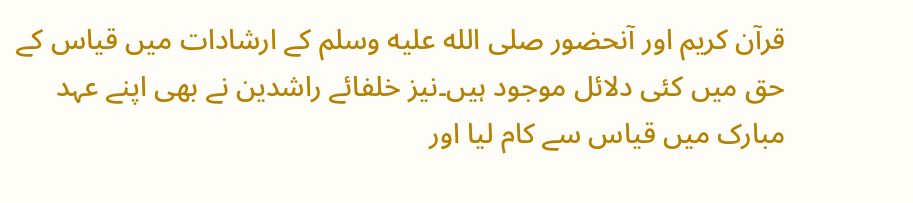قرآن کریم اور آنحضور صلى الله عليه وسلم کے ارشادات میں قیاس کے حق میں کئی دلائل موجود ہیں۔نیز خلفائے راشدین نے بھی اپنے عہد مبارک میں قیاس سے کام لیا اور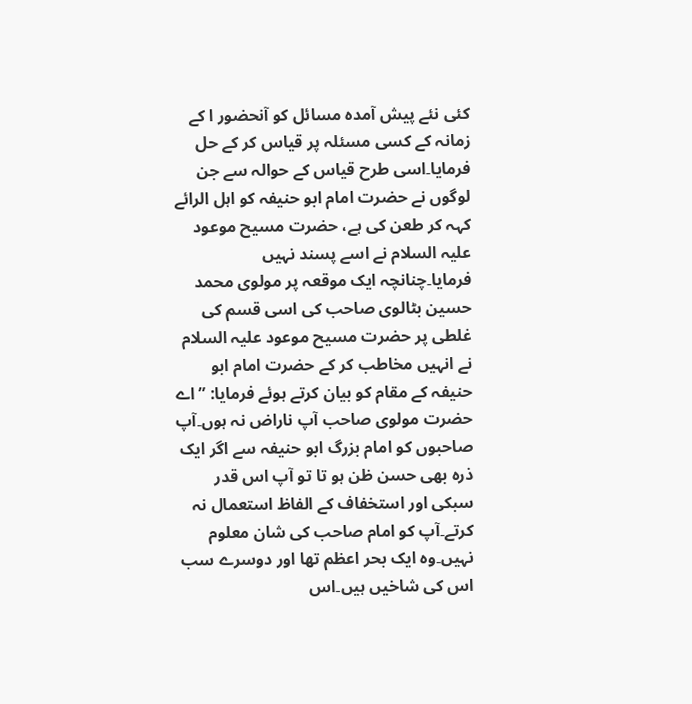کئی نئے پیش آمدہ مسائل کو آنحضور ا کے زمانہ کے کسی مسئلہ پر قیاس کر کے حل فرمایا۔اسی طرح قیاس کے حوالہ سے جن لوگوں نے حضرت امام ابو حنیفہ کو اہل الرائے کہہ کر طعن کی ہے، حضرت مسیح موعود علیہ السلام نے اسے پسند نہیں فرمایا۔چنانچہ ایک موقعہ پر مولوی محمد حسین بٹالوی صاحب کی اسی قسم کی غلطی پر حضرت مسیح موعود علیہ السلام نے انہیں مخاطب کر کے حضرت امام ابو حنیفہ کے مقام کو بیان کرتے ہوئے فرمایا: ”اے حضرت مولوی صاحب آپ ناراض نہ ہوں۔آپ صاحبوں کو امام بزرگ ابو حنیفہ سے اگر ایک ذرہ بھی حسن ظن ہو تا تو آپ اس قدر سبکی اور استخفاف کے الفاظ استعمال نہ کرتے۔آپ کو امام صاحب کی شان معلوم نہیں۔وہ ایک بحر اعظم تھا اور دوسرے سب اس کی شاخیں ہیں۔اس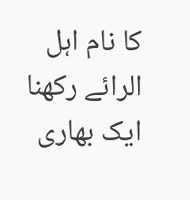کا نام اہل الرائے رکھنا ایک بھاری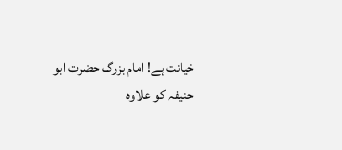خیانت ہے! امام بزرگ حضرت ابو حنیفہ کو علاوہ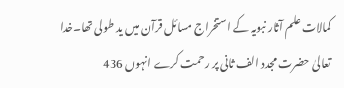کمالات علم آثار نبویہ کے استخراج مسائل قرآن میں ید طولی تھا۔خدا تعالیٰ حضرت مجدد الف ثانی پر رحمت کرے انہوں 436